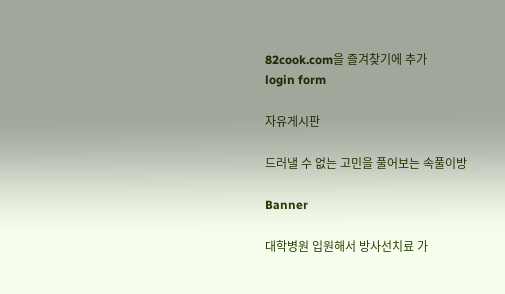82cook.com을 즐겨찾기에 추가
login form

자유게시판

드러낼 수 없는 고민을 풀어보는 속풀이방

Banner

대학병원 입원해서 방사선치료 가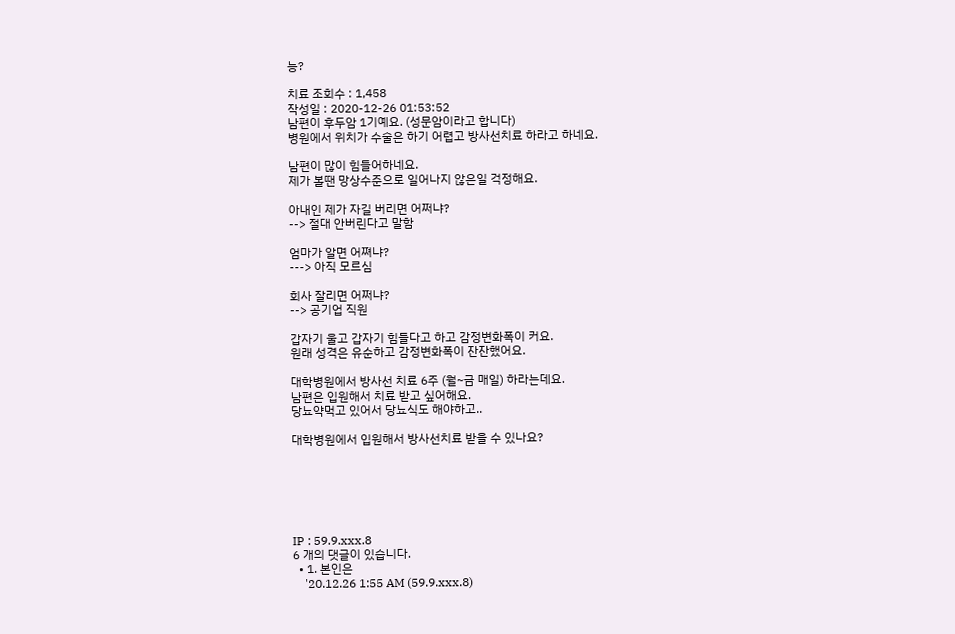능?

치료 조회수 : 1,458
작성일 : 2020-12-26 01:53:52
남편이 후두암 1기예요. (성문암이라고 합니다)
병원에서 위치가 수술은 하기 어렵고 방사선치료 하라고 하네요.

남편이 많이 힘들어하네요.
제가 볼땐 망상수준으로 일어나지 않은일 걱정해요.

아내인 제가 자길 버리면 어쩌냐?
--> 절대 안버린다고 말함

엄마가 알면 어쪄냐?
---> 아직 모르심

회사 잘리면 어쩌냐?
--> 공기업 직원

갑자기 울고 갑자기 힘들다고 하고 감정변화폭이 커요.
원래 성격은 유순하고 감정변화폭이 잔잔했어요.

대학병원에서 방사선 치료 6주 (월~금 매일) 하라는데요.
남편은 입원해서 치료 받고 싶어해요.
당뇨약먹고 있어서 당뇨식도 해야하고..

대학병원에서 입원해서 방사선치료 받을 수 있나요?






IP : 59.9.xxx.8
6 개의 댓글이 있습니다.
  • 1. 본인은
    '20.12.26 1:55 AM (59.9.xxx.8)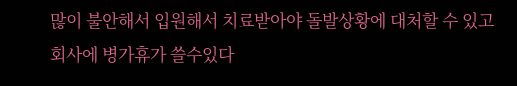많이 불안해서 입원해서 치료받아야 돌발상황에 대처할 수 있고 회사에 병가휴가 쓸수있다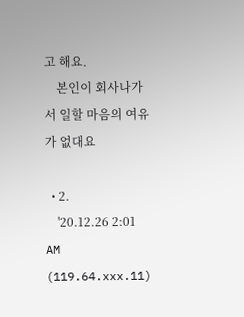고 해요.
    본인이 회사나가서 일할 마음의 여유가 없대요

  • 2.
    '20.12.26 2:01 AM (119.64.xxx.11)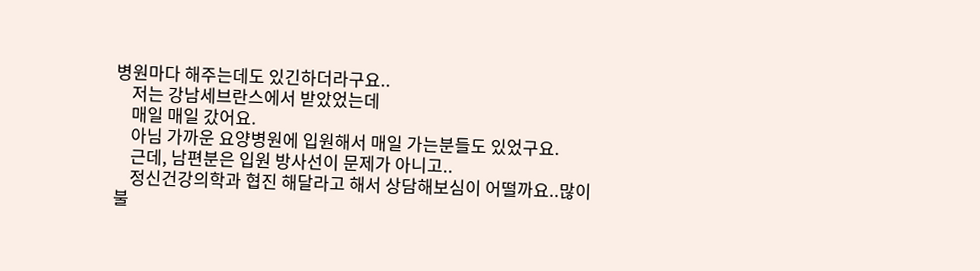병원마다 해주는데도 있긴하더라구요..
    저는 강남세브란스에서 받았었는데
    매일 매일 갔어요.
    아님 가까운 요양병원에 입원해서 매일 가는분들도 있었구요.
    근데, 남편분은 입원 방사선이 문제가 아니고..
    정신건강의학과 협진 해달라고 해서 상담해보심이 어떨까요..많이 불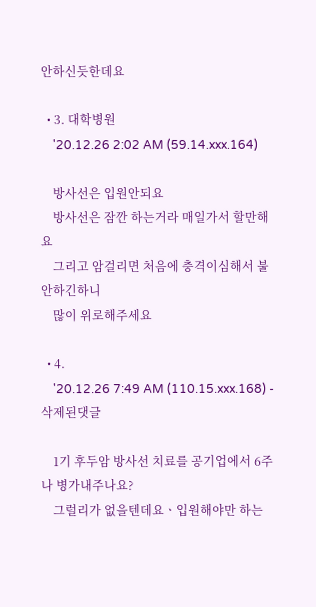안하신듯한데요

  • 3. 대학병원
    '20.12.26 2:02 AM (59.14.xxx.164)

    방사선은 입원안되요
    방사선은 잠깐 하는거라 매일가서 할만해요
    그리고 암걸리면 처음에 충격이심해서 불안하긴하니
    많이 위로해주세요

  • 4.
    '20.12.26 7:49 AM (110.15.xxx.168) - 삭제된댓글

    1기 후두암 방사선 치료를 공기업에서 6주나 병가내주나요?
    그럴리가 없을텐데요ㆍ입원해야만 하는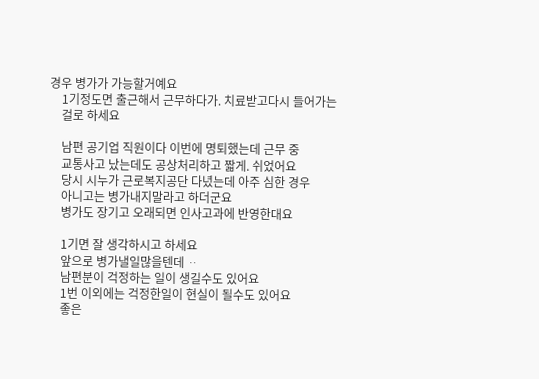경우 병가가 가능할거예요
    1기정도면 출근해서 근무하다가. 치료받고다시 들어가는
    걸로 하세요

    남편 공기업 직원이다 이번에 명퇴했는데 근무 중
    교통사고 났는데도 공상처리하고 짧게. 쉬었어요
    당시 시누가 근로복지공단 다녔는데 아주 심한 경우
    아니고는 병가내지말라고 하더군요
    병가도 장기고 오래되면 인사고과에 반영한대요

    1기면 잘 생각하시고 하세요
    앞으로 병가낼일많을텐데 ᆢ
    남편분이 걱정하는 일이 생길수도 있어요
    1번 이외에는 걱정한일이 현실이 될수도 있어요
    좋은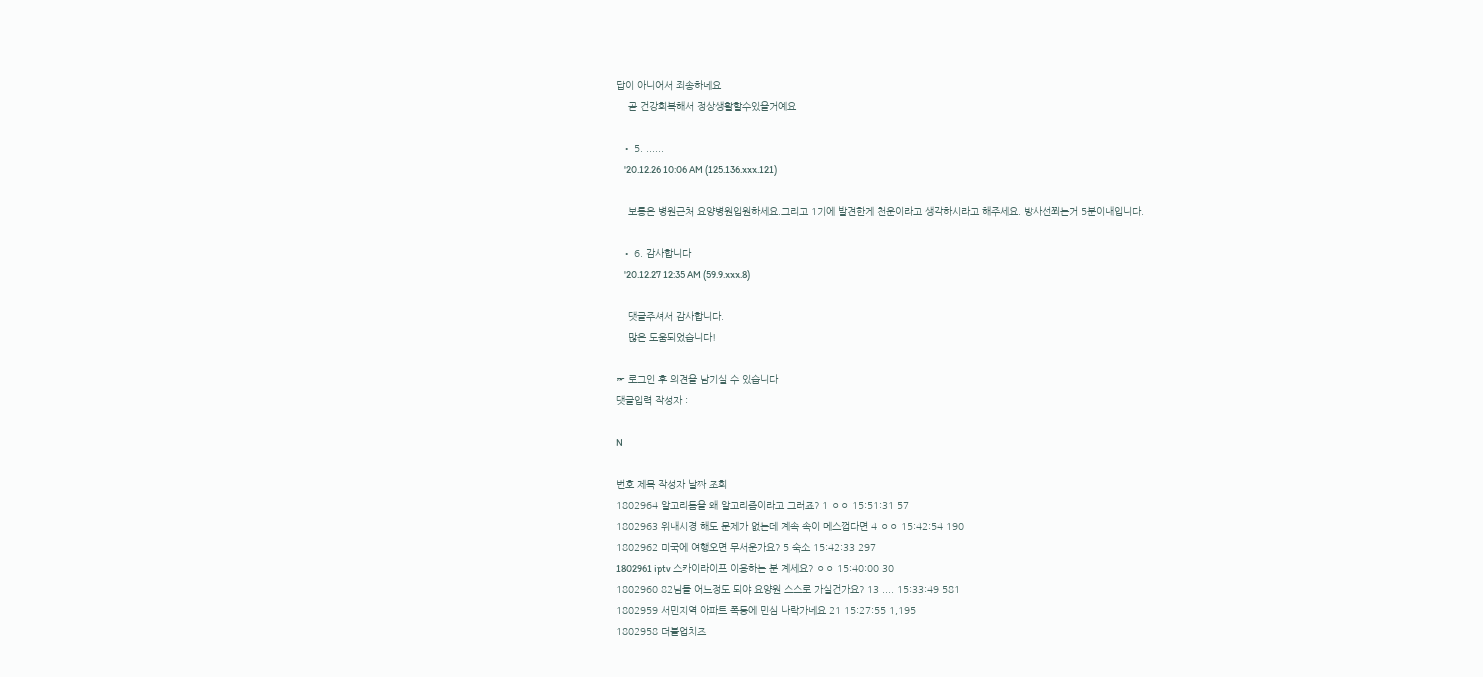답이 아니어서 죄송하네요
    곧 건강회복해서 정상생활할수있을거예요

  • 5. ......
    '20.12.26 10:06 AM (125.136.xxx.121)

    보통은 병원근처 요양병원입원하세요.그리고 1기에 발견한게 천운이라고 생각하시라고 해주세요. 방사선쬐는거 5분이내입니다.

  • 6. 감사합니다
    '20.12.27 12:35 AM (59.9.xxx.8)

    댓글주셔서 감사합니다.
    많은 도움되었습니다!

☞ 로그인 후 의견을 남기실 수 있습니다
댓글입력 작성자 :

N

번호 제목 작성자 날짜 조회
1802964 알고리듬을 왜 알고리즘이라고 그러죠? 1 ㅇㅇ 15:51:31 57
1802963 위내시경 해도 문제가 없는데 계속 속이 메스껍다면 4 ㅇㅇ 15:42:54 190
1802962 미국에 여행오면 무서운가요? 5 숙소 15:42:33 297
1802961 iptv 스카이라이프 이용하는 분 계세요? ㅇㅇ 15:40:00 30
1802960 82님들 어느정도 되야 요양원 스스로 가실건가요? 13 .... 15:33:49 581
1802959 서민지역 아파트 폭등에 민심 나락가네요 21 15:27:55 1,195
1802958 더블업치즈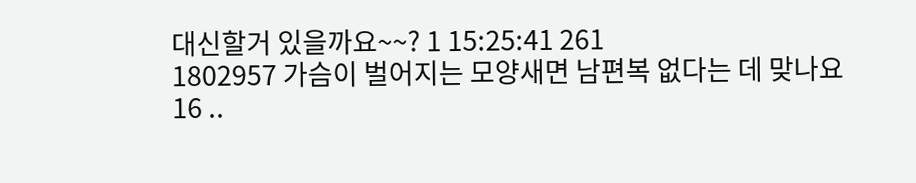대신할거 있을까요~~? 1 15:25:41 261
1802957 가슴이 벌어지는 모양새면 남편복 없다는 데 맞나요 16 ..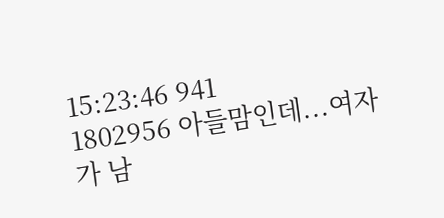15:23:46 941
1802956 아들맘인데...여자가 남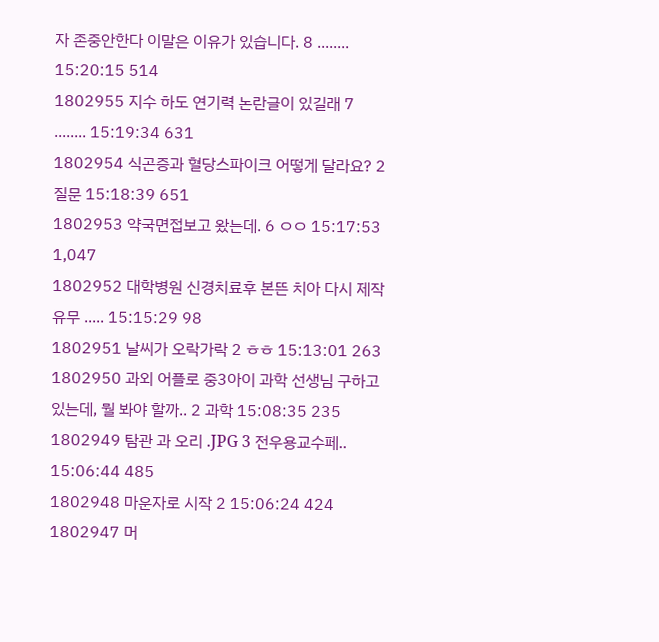자 존중안한다 이말은 이유가 있습니다. 8 ........ 15:20:15 514
1802955 지수 하도 연기력 논란글이 있길래 7 ........ 15:19:34 631
1802954 식곤증과 혈당스파이크 어떻게 달라요? 2 질문 15:18:39 651
1802953 약국면접보고 왔는데. 6 ㅇㅇ 15:17:53 1,047
1802952 대학병원 신경치료후 본뜬 치아 다시 제작유무 ..... 15:15:29 98
1802951 날씨가 오락가락 2 ㅎㅎ 15:13:01 263
1802950 과외 어플로 중3아이 과학 선생님 구하고 있는데, 뭘 봐야 할까.. 2 과학 15:08:35 235
1802949 탐관 과 오리 .JPG 3 전우용교수페.. 15:06:44 485
1802948 마운자로 시작 2 15:06:24 424
1802947 머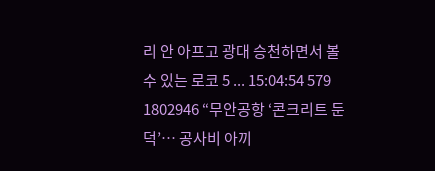리 안 아프고 광대 승천하면서 볼 수 있는 로코 5 ... 15:04:54 579
1802946 “무안공항 ‘콘크리트 둔덕’… 공사비 아끼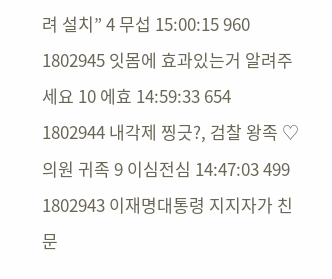려 설치” 4 무섭 15:00:15 960
1802945 잇몸에 효과있는거 알려주세요 10 에효 14:59:33 654
1802944 내각제 찡긋?, 검찰 왕족 ♡ 의원 귀족 9 이심전심 14:47:03 499
1802943 이재명대통령 지지자가 친문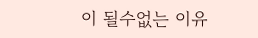이 될수없는 이유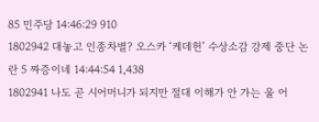85 민주당 14:46:29 910
1802942 대놓고 인종차별? 오스카 ‘케데헌’ 수상소감 강제 중단 논란 5 짜증이네 14:44:54 1,438
1802941 나도 곧 시어머니가 되지만 절대 이해가 안 가는 울 어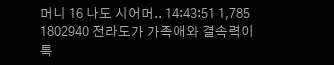머니 16 나도 시어머.. 14:43:51 1,785
1802940 전라도가 가족애와 결속력이 특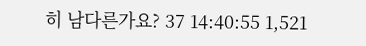히 남다른가요? 37 14:40:55 1,521